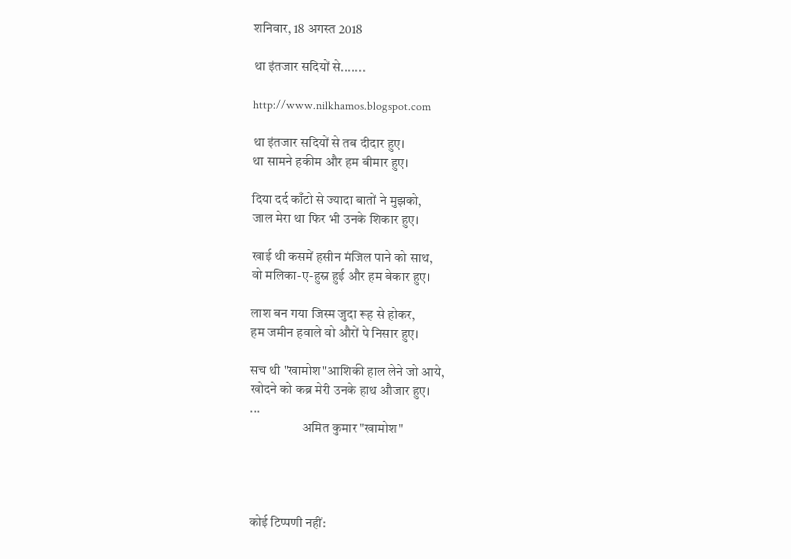शनिवार, 18 अगस्त 2018

था इंतजार सदियों से.......

http://www.nilkhamos.blogspot.com

था इंतजार सदियों से तब दीदार हुए।
था सामने हकीम और हम बीमार हुए।

दिया दर्द काँटो से ज्यादा बातों ने मुझको,
जाल मेरा था फिर भी उनके शिकार हुए।

खाई थी कसमें हसीन मंजिल पाने को साथ,
वो मलिका-ए-हुस्न हुई और हम बेकार हुए।

लाश बन गया जिस्म जुदा रूह से होकर,
हम जमीन हवाले वो औरों पे निसार हुए।

सच थी "खामोश"आशिकी हाल लेने जो आये,
खोदने को कब्र मेरी उनके हाथ औजार हुए।
...
                    अमित कुमार "खामोश"




कोई टिप्पणी नहीं: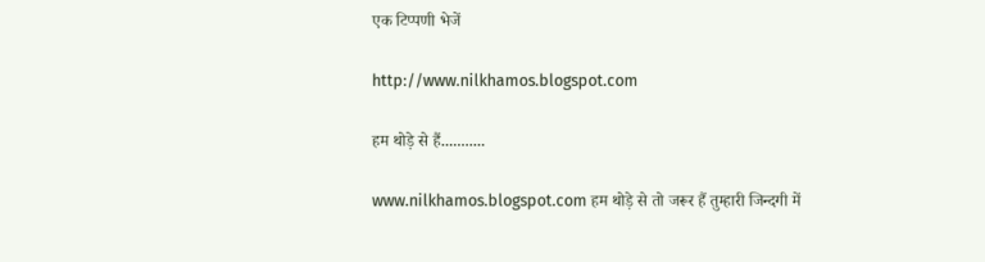एक टिप्पणी भेजें

http://www.nilkhamos.blogspot.com

हम थोड़े से हैं...........

www.nilkhamos.blogspot.com हम थोड़े से तो जरूर हैं तुम्हारी जिन्दगी में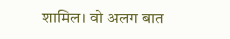शामिल। वो अलग बात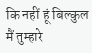कि नहीं हूं बिल्कुल मैं तुम्हारे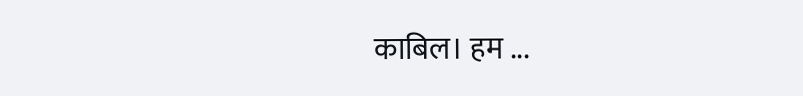काबिल। हम ...